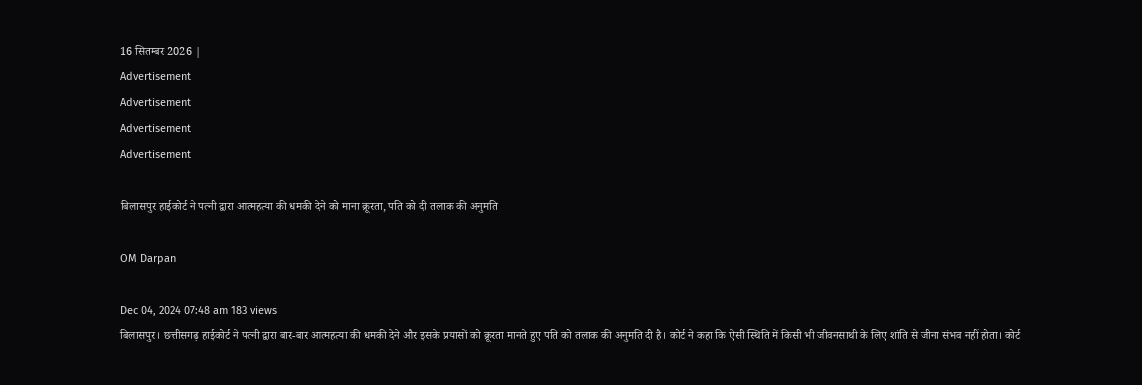16 सितम्बर 2026 |
Advertisement
Advertisement
Advertisement
Advertisement

बिलासपुर हाईकोर्ट ने पत्नी द्वारा आत्महत्या की धमकी देने को माना क्रूरता, पति को दी तलाक की अनुमति

OM Darpan

Dec 04, 2024 07:48 am 183 views
बिलासपुर। छत्तीसगढ़ हाईकोर्ट ने पत्नी द्वारा बार-बार आत्महत्या की धमकी देने और इसके प्रयासों को क्रूरता मानते हुए पति को तलाक की अनुमति दी है। कोर्ट ने कहा कि ऐसी स्थिति में किसी भी जीवनसाथी के लिए शांति से जीना संभव नहीं होता। कोर्ट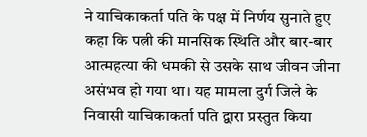ने याचिकाकर्ता पति के पक्ष में निर्णय सुनाते हुए कहा कि पत्नी की मानसिक स्थिति और बार-बार आत्महत्या की धमकी से उसके साथ जीवन जीना असंभव हो गया था। यह मामला दुर्ग जिले के निवासी याचिकाकर्ता पति द्वारा प्रस्तुत किया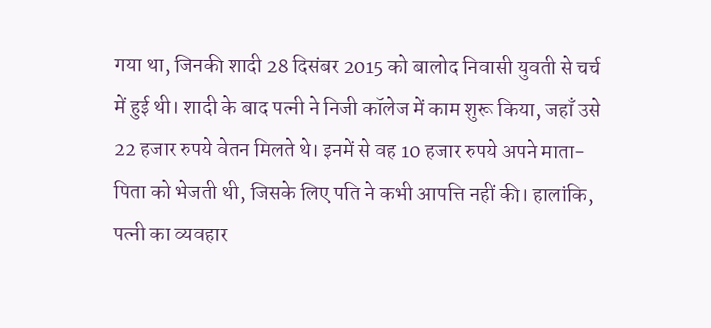गया था, जिनकी शादी 28 दिसंबर 2015 को बालोद निवासी युवती से चर्च में हुई थी। शादी के बाद पत्नी ने निजी कॉलेज में काम शुरू किया, जहाँ उसे 22 हजार रुपये वेतन मिलते थे। इनमें से वह 10 हजार रुपये अपने माता-पिता को भेजती थी, जिसके लिए पति ने कभी आपत्ति नहीं की। हालांकि, पत्नी का व्यवहार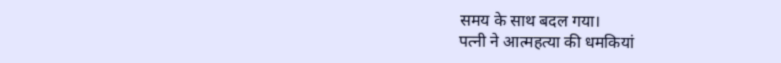समय के साथ बदल गया।
पत्नी ने आत्महत्या की धमकियां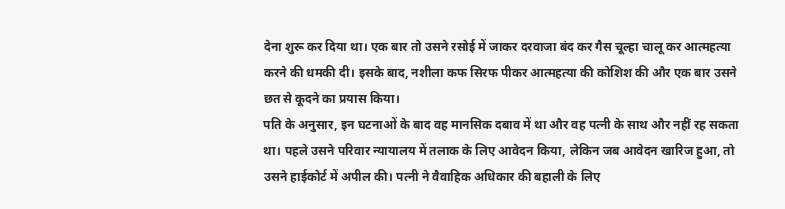देना शुरू कर दिया था। एक बार तो उसने रसोई में जाकर दरवाजा बंद कर गैस चूल्हा चालू कर आत्महत्या करने की धमकी दी। इसके बाद, नशीला कफ सिरफ पीकर आत्महत्या की कोशिश की और एक बार उसने छत से कूदने का प्रयास किया।
पति के अनुसार, इन घटनाओं के बाद वह मानसिक दबाव में था और वह पत्नी के साथ और नहीं रह सकता था। पहले उसने परिवार न्यायालय में तलाक के लिए आवेदन किया, लेकिन जब आवेदन खारिज हुआ, तो उसने हाईकोर्ट में अपील की। पत्नी ने वैवाहिक अधिकार की बहाली के लिए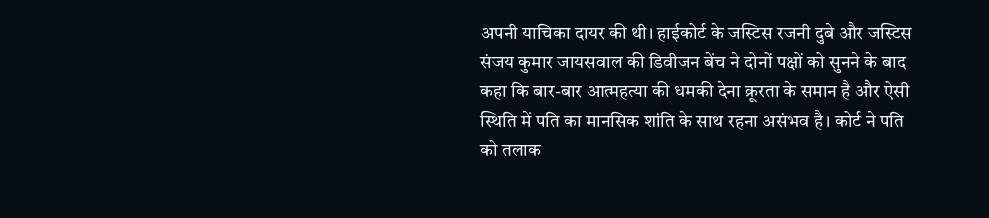अपनी याचिका दायर की थी। हाईकोर्ट के जस्टिस रजनी दुबे और जस्टिस संजय कुमार जायसवाल की डिवीजन बेंच ने दोनों पक्षों को सुनने के बाद कहा कि बार-बार आत्महत्या की धमकी देना क्रूरता के समान है और ऐसी स्थिति में पति का मानसिक शांति के साथ रहना असंभव है। कोर्ट ने पति को तलाक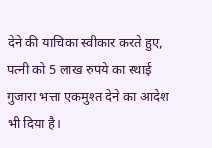देने की याचिका स्वीकार करते हुए, पत्नी को 5 लाख रुपये का स्थाई गुजारा भत्ता एकमुश्त देने का आदेश भी दिया है।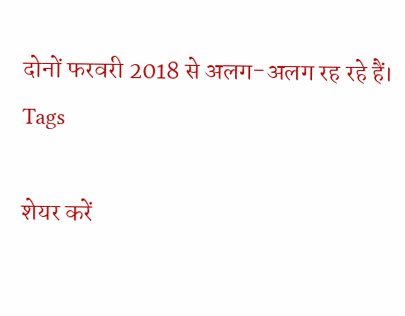दोनों फरवरी 2018 से अलग-अलग रह रहे हैं।
Tags

शेयर करें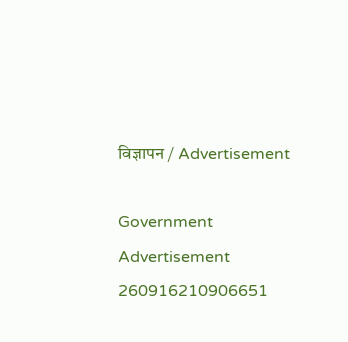विज्ञापन / Advertisement

Government Advertisement
260916210906651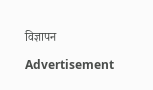विज्ञापन

Advertisement